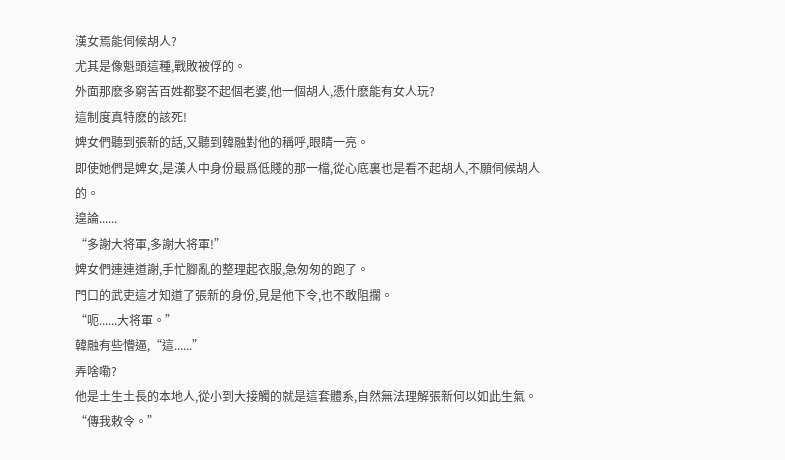漢女焉能伺候胡人?
尤其是像魁頭這種,戰敗被俘的。
外面那麽多窮苦百姓都娶不起個老婆,他一個胡人,憑什麽能有女人玩?
這制度真特麽的該死!
婢女們聽到張新的話,又聽到韓融對他的稱呼,眼睛一亮。
即使她們是婢女,是漢人中身份最爲低賤的那一檔,從心底裏也是看不起胡人,不願伺候胡人的。
遑論......
“多謝大将軍,多謝大将軍!”
婢女們連連道謝,手忙腳亂的整理起衣服,急匆匆的跑了。
門口的武吏這才知道了張新的身份,見是他下令,也不敢阻攔。
“呃......大将軍。”
韓融有些懵逼,“這......”
弄啥嘞?
他是土生土長的本地人,從小到大接觸的就是這套體系,自然無法理解張新何以如此生氣。
“傳我敕令。”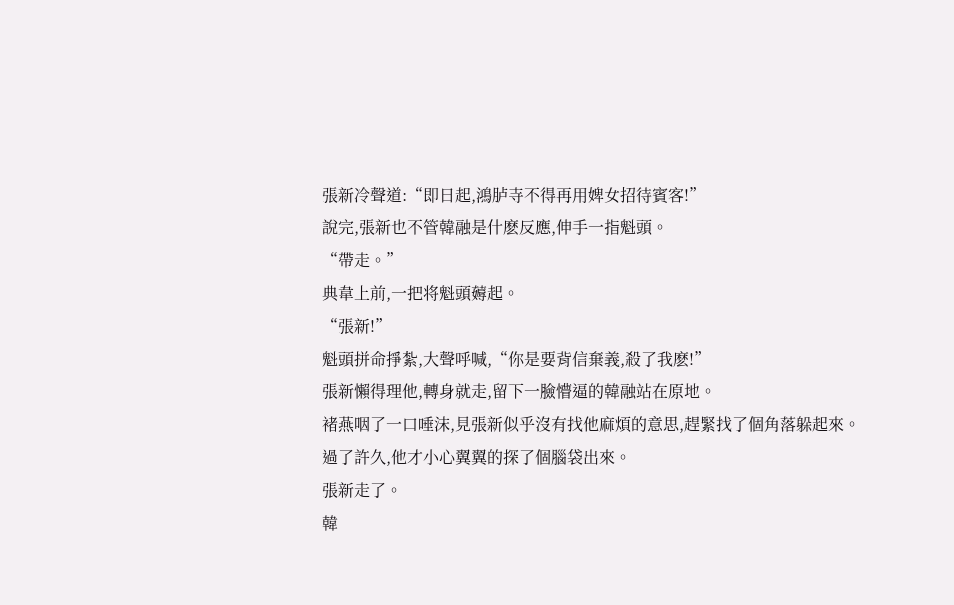張新冷聲道:“即日起,鴻胪寺不得再用婢女招待賓客!”
說完,張新也不管韓融是什麽反應,伸手一指魁頭。
“帶走。”
典韋上前,一把将魁頭薅起。
“張新!”
魁頭拼命掙紮,大聲呼喊,“你是要背信棄義,殺了我麽!”
張新懶得理他,轉身就走,留下一臉懵逼的韓融站在原地。
褚燕咽了一口唾沫,見張新似乎沒有找他麻煩的意思,趕緊找了個角落躲起來。
過了許久,他才小心翼翼的探了個腦袋出來。
張新走了。
韓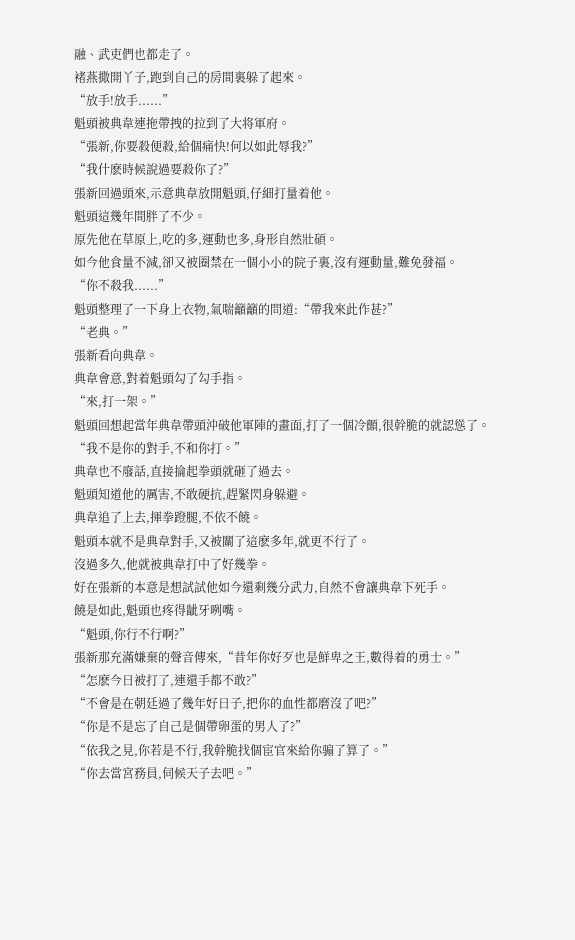融、武吏們也都走了。
褚燕撒開丫子,跑到自己的房間裏躲了起來。
“放手!放手......”
魁頭被典韋連拖帶拽的拉到了大将軍府。
“張新,你要殺便殺,給個痛快!何以如此辱我?”
“我什麽時候說過要殺你了?”
張新回過頭來,示意典韋放開魁頭,仔細打量着他。
魁頭這幾年間胖了不少。
原先他在草原上,吃的多,運動也多,身形自然壯碩。
如今他食量不減,卻又被圈禁在一個小小的院子裏,沒有運動量,難免發福。
“你不殺我......”
魁頭整理了一下身上衣物,氣喘籲籲的問道:“帶我來此作甚?”
“老典。”
張新看向典韋。
典韋會意,對着魁頭勾了勾手指。
“來,打一架。”
魁頭回想起當年典韋帶頭沖破他軍陣的畫面,打了一個冷顫,很幹脆的就認慫了。
“我不是你的對手,不和你打。”
典韋也不廢話,直接掄起拳頭就砸了過去。
魁頭知道他的厲害,不敢硬抗,趕緊閃身躲避。
典韋追了上去,揮拳蹬腿,不依不饒。
魁頭本就不是典韋對手,又被關了這麽多年,就更不行了。
沒過多久,他就被典韋打中了好幾拳。
好在張新的本意是想試試他如今還剩幾分武力,自然不會讓典韋下死手。
饒是如此,魁頭也疼得龇牙咧嘴。
“魁頭,你行不行啊?”
張新那充滿嫌棄的聲音傳來,“昔年你好歹也是鮮卑之王,數得着的勇士。”
“怎麽今日被打了,連還手都不敢?”
“不會是在朝廷過了幾年好日子,把你的血性都磨沒了吧?”
“你是不是忘了自己是個帶卵蛋的男人了?”
“依我之見,你若是不行,我幹脆找個宦官來給你骟了算了。”
“你去當宮務員,伺候天子去吧。”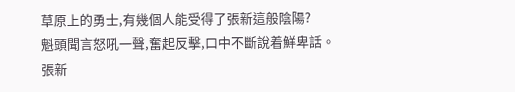草原上的勇士,有幾個人能受得了張新這般陰陽?
魁頭聞言怒吼一聲,奮起反擊,口中不斷說着鮮卑話。
張新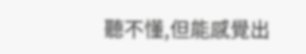聽不懂,但能感覺出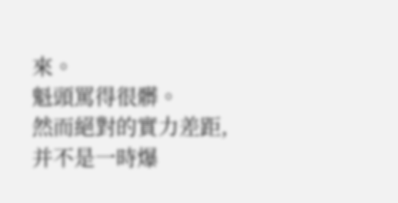來。
魁頭罵得很髒。
然而絕對的實力差距,并不是一時爆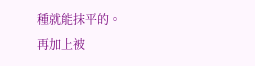種就能抹平的。
再加上被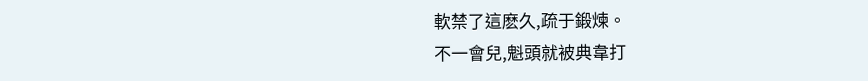軟禁了這麽久,疏于鍛煉。
不一會兒,魁頭就被典韋打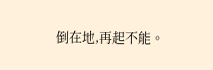倒在地,再起不能。